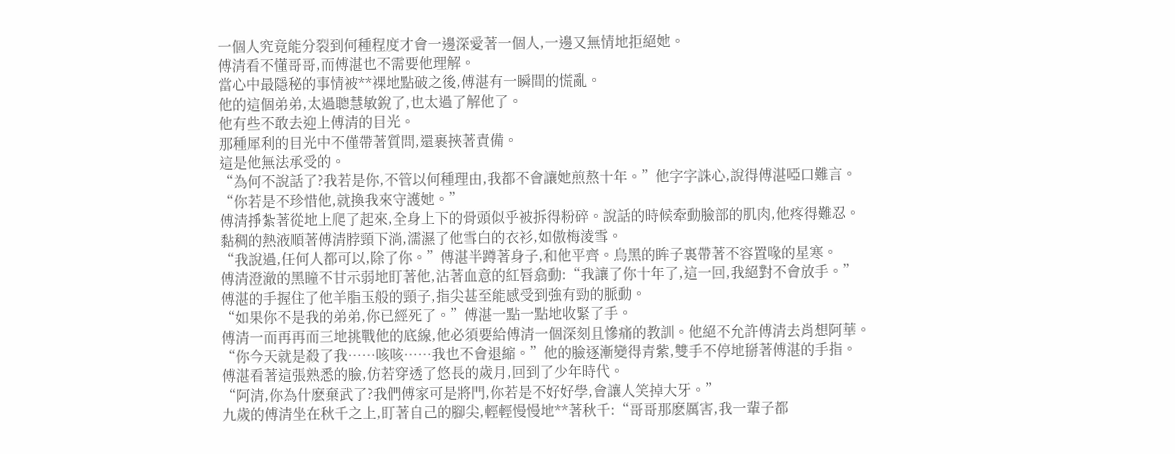一個人究竟能分裂到何種程度才會一邊深愛著一個人,一邊又無情地拒絕她。
傅清看不懂哥哥,而傅湛也不需要他理解。
當心中最隱秘的事情被**裸地點破之後,傅湛有一瞬間的慌亂。
他的這個弟弟,太過聰慧敏銳了,也太過了解他了。
他有些不敢去迎上傅清的目光。
那種犀利的目光中不僅帶著質問,還裹挾著責備。
這是他無法承受的。
“為何不說話了?我若是你,不管以何種理由,我都不會讓她煎熬十年。”他字字誅心,說得傅湛啞口難言。
“你若是不珍惜他,就換我來守護她。”
傅清掙紮著從地上爬了起來,全身上下的骨頭似乎被拆得粉碎。說話的時候牽動臉部的肌肉,他疼得難忍。
黏稠的熱液順著傅清脖頸下淌,濡濕了他雪白的衣衫,如傲梅淩雪。
“我說過,任何人都可以,除了你。”傅湛半蹲著身子,和他平齊。烏黑的眸子裏帶著不容置喙的星寒。
傅清澄澈的黑瞳不甘示弱地盯著他,沾著血意的紅唇翕動:“我讓了你十年了,這一回,我絕對不會放手。”
傅湛的手握住了他羊脂玉般的頸子,指尖甚至能感受到強有勁的脈動。
“如果你不是我的弟弟,你已經死了。”傅湛一點一點地收緊了手。
傅清一而再再而三地挑戰他的底線,他必須要給傅清一個深刻且慘痛的教訓。他絕不允許傅清去肖想阿華。
“你今天就是殺了我……咳咳……我也不會退縮。”他的臉逐漸變得青紫,雙手不停地掰著傅湛的手指。
傅湛看著這張熟悉的臉,仿若穿透了悠長的歲月,回到了少年時代。
“阿清,你為什麽棄武了?我們傅家可是將門,你若是不好好學,會讓人笑掉大牙。”
九歲的傅清坐在秋千之上,盯著自己的腳尖,輕輕慢慢地**著秋千:“哥哥那麽厲害,我一輩子都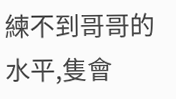練不到哥哥的水平,隻會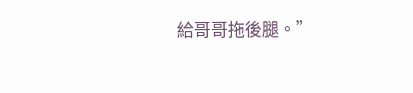給哥哥拖後腿。”